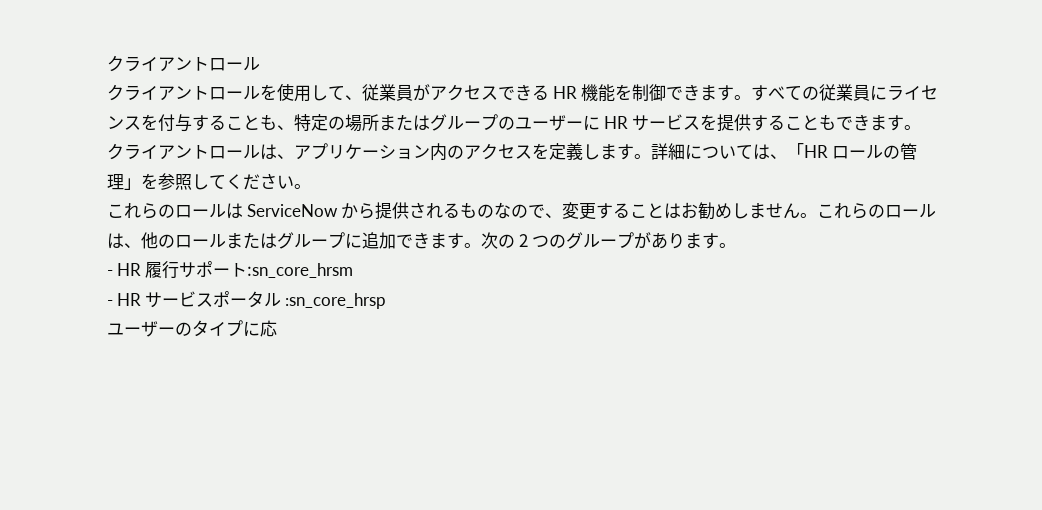クライアントロール
クライアントロールを使用して、従業員がアクセスできる HR 機能を制御できます。すべての従業員にライセンスを付与することも、特定の場所またはグループのユーザーに HR サービスを提供することもできます。
クライアントロールは、アプリケーション内のアクセスを定義します。詳細については、「HR ロールの管理」を参照してください。
これらのロールは ServiceNow から提供されるものなので、変更することはお勧めしません。これらのロールは、他のロールまたはグループに追加できます。次の 2 つのグループがあります。
- HR 履行サポート:sn_core_hrsm
- HR サービスポータル :sn_core_hrsp
ユーザーのタイプに応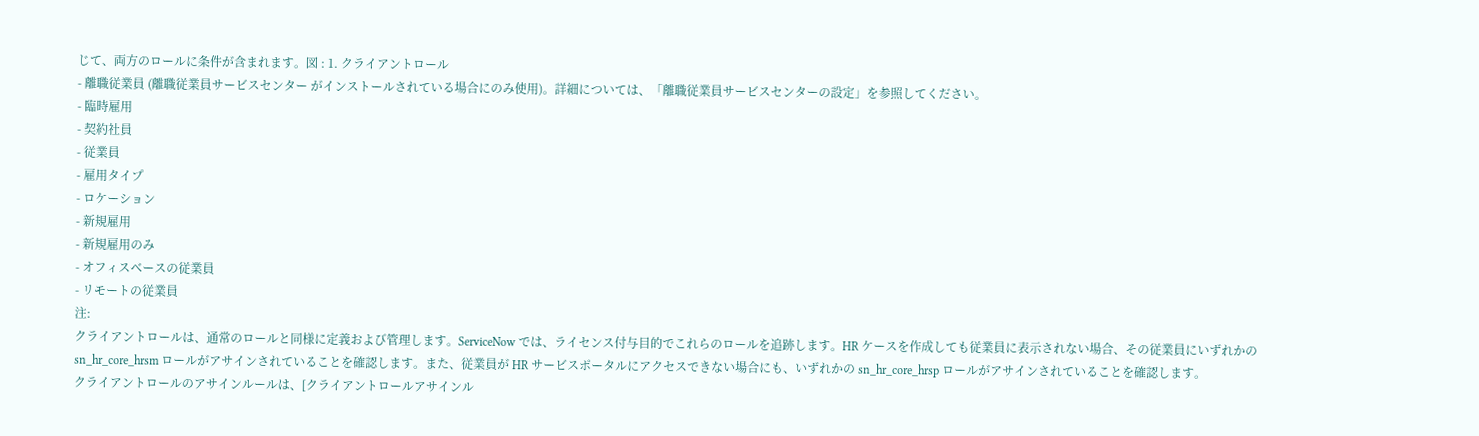じて、両方のロールに条件が含まれます。図 : 1. クライアントロール
- 離職従業員 (離職従業員サービスセンター がインストールされている場合にのみ使用)。詳細については、「離職従業員サービスセンターの設定」を参照してください。
- 臨時雇用
- 契約社員
- 従業員
- 雇用タイプ
- ロケーション
- 新規雇用
- 新規雇用のみ
- オフィスベースの従業員
- リモートの従業員
注:
クライアントロールは、通常のロールと同様に定義および管理します。ServiceNow では、ライセンス付与目的でこれらのロールを追跡します。HR ケースを作成しても従業員に表示されない場合、その従業員にいずれかの sn_hr_core_hrsm ロールがアサインされていることを確認します。また、従業員が HR サービスポータルにアクセスできない場合にも、いずれかの sn_hr_core_hrsp ロールがアサインされていることを確認します。
クライアントロールのアサインルールは、[クライアントロールアサインル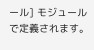ール] モジュールで定義されます。